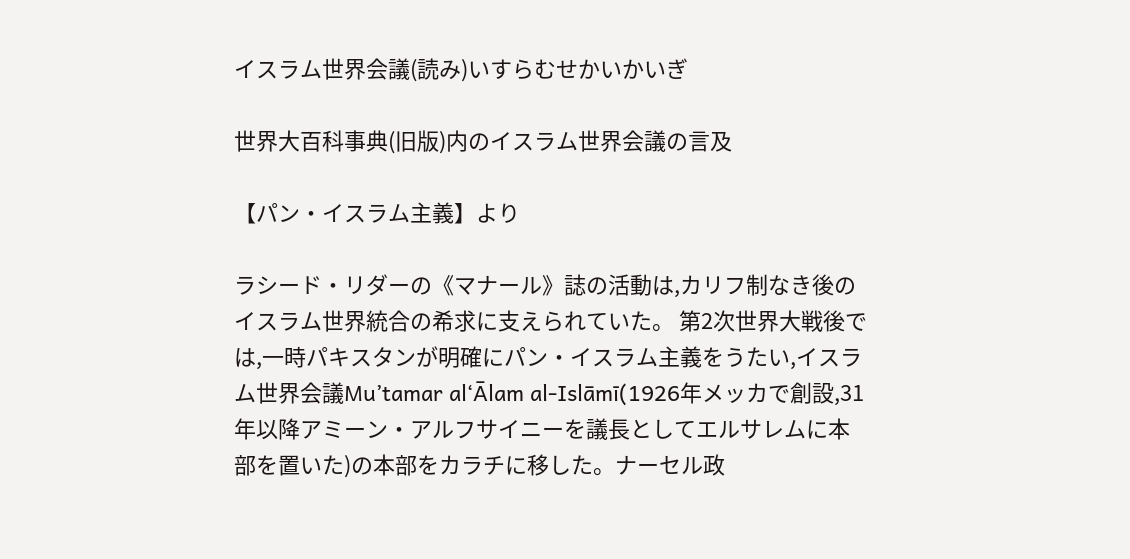イスラム世界会議(読み)いすらむせかいかいぎ

世界大百科事典(旧版)内のイスラム世界会議の言及

【パン・イスラム主義】より

ラシード・リダーの《マナール》誌の活動は,カリフ制なき後のイスラム世界統合の希求に支えられていた。 第2次世界大戦後では,一時パキスタンが明確にパン・イスラム主義をうたい,イスラム世界会議Mu’tamar al‘Ālam al‐Islāmī(1926年メッカで創設,31年以降アミーン・アルフサイニーを議長としてエルサレムに本部を置いた)の本部をカラチに移した。ナーセル政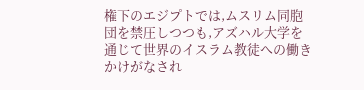権下のエジプトでは,ムスリム同胞団を禁圧しつつも,アズハル大学を通じて世界のイスラム教徒への働きかけがなされ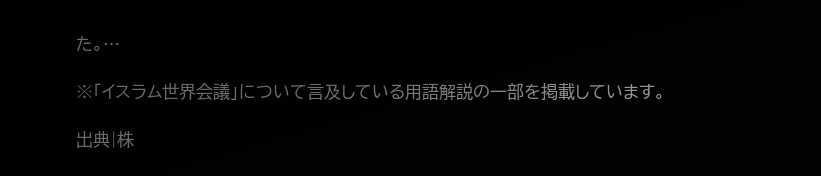た。…

※「イスラム世界会議」について言及している用語解説の一部を掲載しています。

出典|株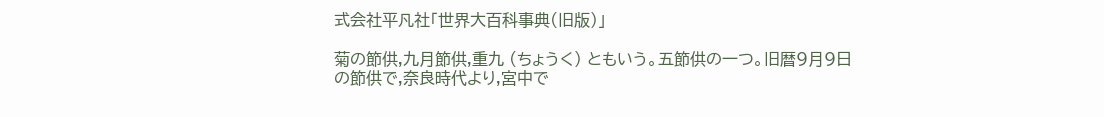式会社平凡社「世界大百科事典(旧版)」

菊の節供,九月節供,重九 (ちょうく) ともいう。五節供の一つ。旧暦9月9日の節供で,奈良時代より,宮中で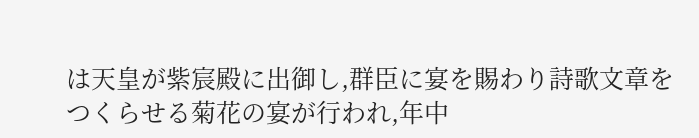は天皇が紫宸殿に出御し,群臣に宴を賜わり詩歌文章をつくらせる菊花の宴が行われ,年中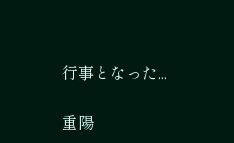行事となった...

重陽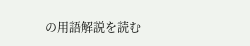の用語解説を読む